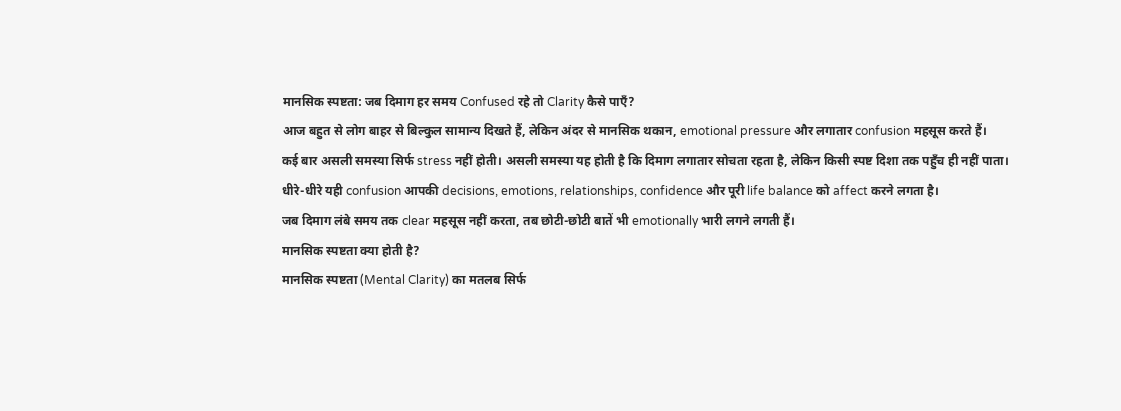मानसिक स्पष्टता: जब दिमाग हर समय Confused रहे तो Clarity कैसे पाएँ?
आज बहुत से लोग बाहर से बिल्कुल सामान्य दिखते हैं, लेकिन अंदर से मानसिक थकान, emotional pressure और लगातार confusion महसूस करते हैं।
कई बार असली समस्या सिर्फ stress नहीं होती। असली समस्या यह होती है कि दिमाग लगातार सोचता रहता है, लेकिन किसी स्पष्ट दिशा तक पहुँच ही नहीं पाता।
धीरे-धीरे यही confusion आपकी decisions, emotions, relationships, confidence और पूरी life balance को affect करने लगता है।
जब दिमाग लंबे समय तक clear महसूस नहीं करता, तब छोटी-छोटी बातें भी emotionally भारी लगने लगती हैं।
मानसिक स्पष्टता क्या होती है?
मानसिक स्पष्टता (Mental Clarity) का मतलब सिर्फ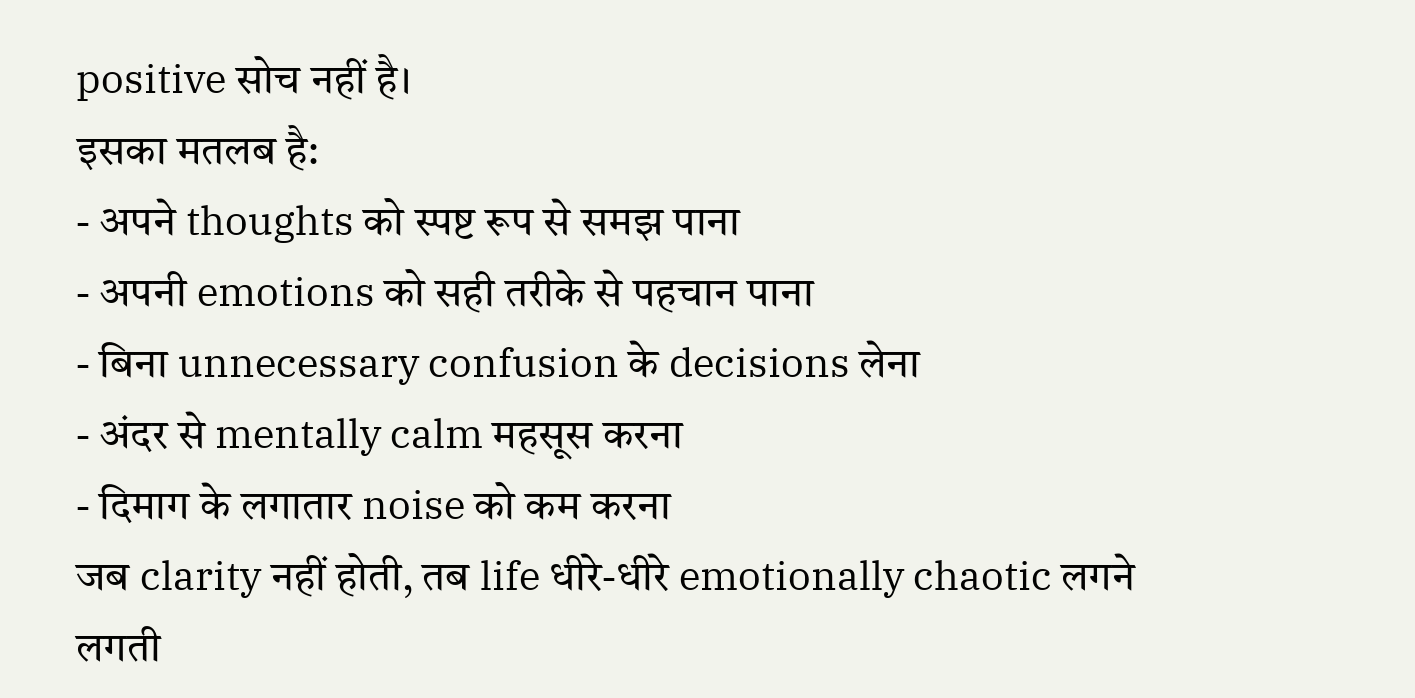positive सोच नहीं है।
इसका मतलब है:
- अपने thoughts को स्पष्ट रूप से समझ पाना
- अपनी emotions को सही तरीके से पहचान पाना
- बिना unnecessary confusion के decisions लेना
- अंदर से mentally calm महसूस करना
- दिमाग के लगातार noise को कम करना
जब clarity नहीं होती, तब life धीरे-धीरे emotionally chaotic लगने लगती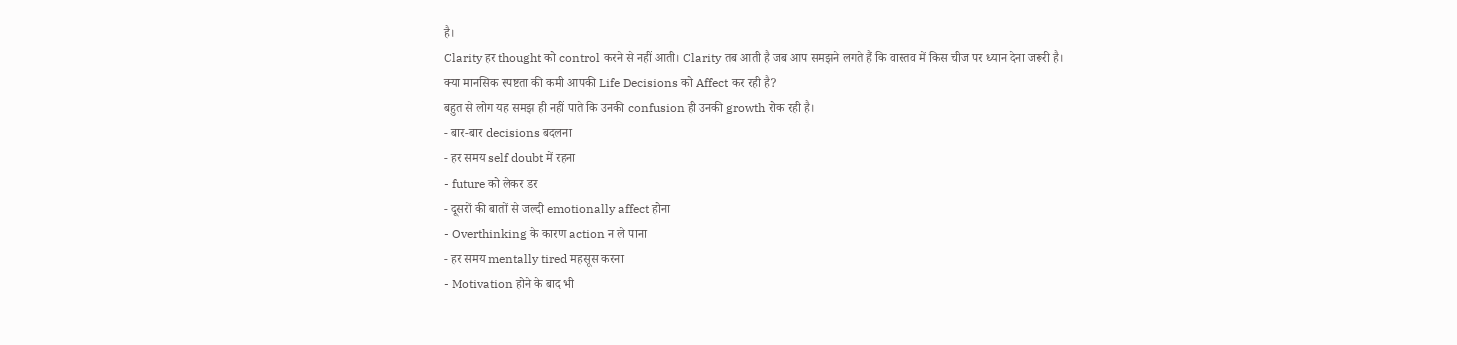है।
Clarity हर thought को control करने से नहीं आती। Clarity तब आती है जब आप समझने लगते हैं कि वास्तव में किस चीज पर ध्यान देना जरूरी है।
क्या मानसिक स्पष्टता की कमी आपकी Life Decisions को Affect कर रही है?
बहुत से लोग यह समझ ही नहीं पाते कि उनकी confusion ही उनकी growth रोक रही है।
- बार-बार decisions बदलना
- हर समय self doubt में रहना
- future को लेकर डर
- दूसरों की बातों से जल्दी emotionally affect होना
- Overthinking के कारण action न ले पाना
- हर समय mentally tired महसूस करना
- Motivation होने के बाद भी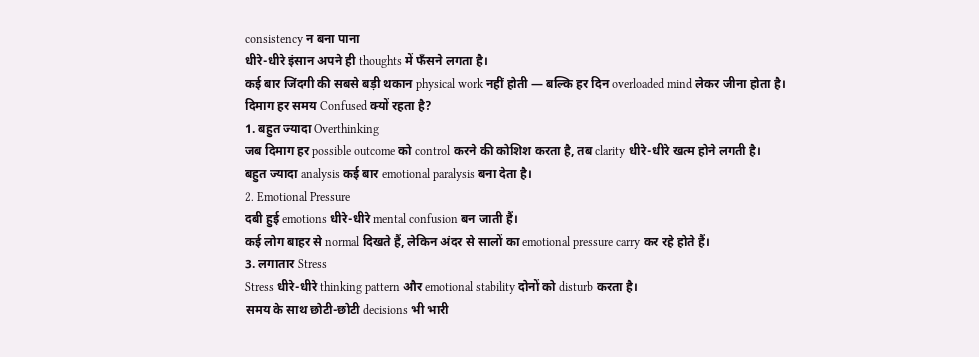consistency न बना पाना
धीरे-धीरे इंसान अपने ही thoughts में फँसने लगता है।
कई बार जिंदगी की सबसे बड़ी थकान physical work नहीं होती — बल्कि हर दिन overloaded mind लेकर जीना होता है।
दिमाग हर समय Confused क्यों रहता है?
1. बहुत ज्यादा Overthinking
जब दिमाग हर possible outcome को control करने की कोशिश करता है, तब clarity धीरे-धीरे खत्म होने लगती है।
बहुत ज्यादा analysis कई बार emotional paralysis बना देता है।
2. Emotional Pressure
दबी हुई emotions धीरे-धीरे mental confusion बन जाती हैं।
कई लोग बाहर से normal दिखते हैं, लेकिन अंदर से सालों का emotional pressure carry कर रहे होते हैं।
3. लगातार Stress
Stress धीरे-धीरे thinking pattern और emotional stability दोनों को disturb करता है।
समय के साथ छोटी-छोटी decisions भी भारी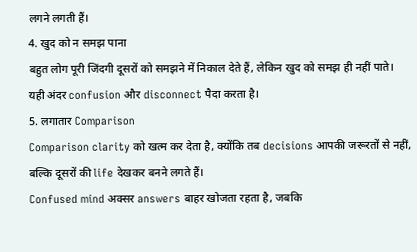लगने लगती हैं।
4. खुद को न समझ पाना
बहुत लोग पूरी जिंदगी दूसरों को समझने में निकाल देते हैं, लेकिन खुद को समझ ही नहीं पाते।
यही अंदर confusion और disconnect पैदा करता है।
5. लगातार Comparison
Comparison clarity को खत्म कर देता है, क्योंकि तब decisions आपकी जरूरतों से नहीं, बल्कि दूसरों की life देखकर बनने लगते हैं।
Confused mind अक्सर answers बाहर खोजता रहता है, जबकि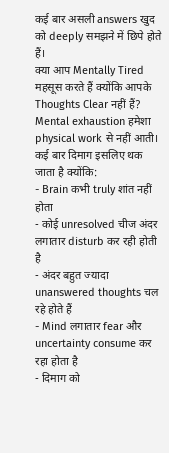कई बार असली answers खुद को deeply समझने में छिपे होते हैं।
क्या आप Mentally Tired महसूस करते हैं क्योंकि आपके Thoughts Clear नहीं हैं?
Mental exhaustion हमेशा physical work से नहीं आती।
कई बार दिमाग इसलिए थक जाता है क्योंकि:
- Brain कभी truly शांत नहीं होता
- कोई unresolved चीज अंदर लगातार disturb कर रही होती है
- अंदर बहुत ज्यादा unanswered thoughts चल रहे होते हैं
- Mind लगातार fear और uncertainty consume कर रहा होता है
- दिमाग को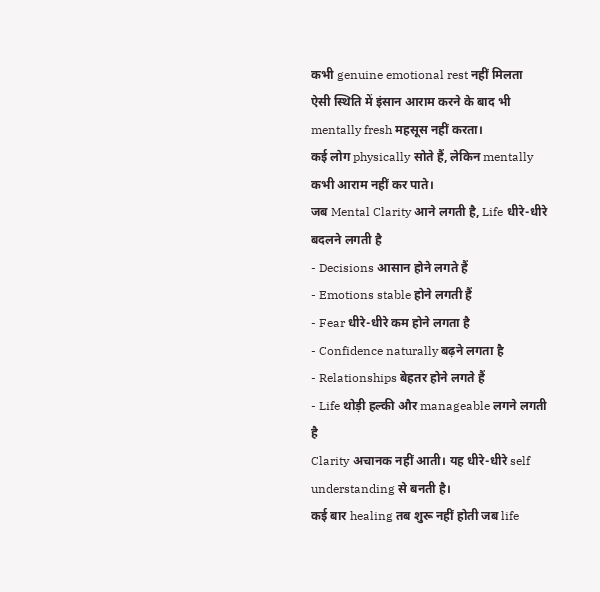कभी genuine emotional rest नहीं मिलता
ऐसी स्थिति में इंसान आराम करने के बाद भी mentally fresh महसूस नहीं करता।
कई लोग physically सोते हैं, लेकिन mentally कभी आराम नहीं कर पाते।
जब Mental Clarity आने लगती है, Life धीरे-धीरे बदलने लगती है
- Decisions आसान होने लगते हैं
- Emotions stable होने लगती हैं
- Fear धीरे-धीरे कम होने लगता है
- Confidence naturally बढ़ने लगता है
- Relationships बेहतर होने लगते हैं
- Life थोड़ी हल्की और manageable लगने लगती है
Clarity अचानक नहीं आती। यह धीरे-धीरे self understanding से बनती है।
कई बार healing तब शुरू नहीं होती जब life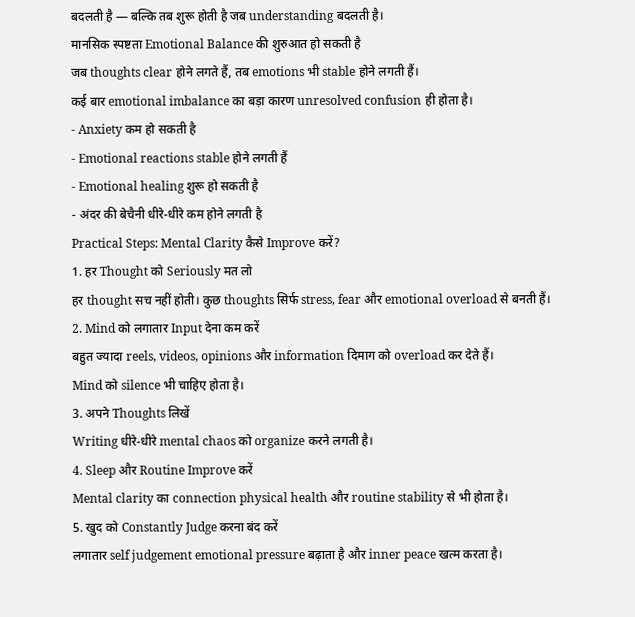बदलती है — बल्कि तब शुरू होती है जब understanding बदलती है।
मानसिक स्पष्टता Emotional Balance की शुरुआत हो सकती है
जब thoughts clear होने लगते हैं, तब emotions भी stable होने लगती हैं।
कई बार emotional imbalance का बड़ा कारण unresolved confusion ही होता है।
- Anxiety कम हो सकती है
- Emotional reactions stable होने लगती हैं
- Emotional healing शुरू हो सकती है
- अंदर की बेचैनी धीरे-धीरे कम होने लगती है
Practical Steps: Mental Clarity कैसे Improve करें?
1. हर Thought को Seriously मत लो
हर thought सच नहीं होती। कुछ thoughts सिर्फ stress, fear और emotional overload से बनती हैं।
2. Mind को लगातार Input देना कम करें
बहुत ज्यादा reels, videos, opinions और information दिमाग को overload कर देते हैं।
Mind को silence भी चाहिए होता है।
3. अपने Thoughts लिखें
Writing धीरे-धीरे mental chaos को organize करने लगती है।
4. Sleep और Routine Improve करें
Mental clarity का connection physical health और routine stability से भी होता है।
5. खुद को Constantly Judge करना बंद करें
लगातार self judgement emotional pressure बढ़ाता है और inner peace खत्म करता है।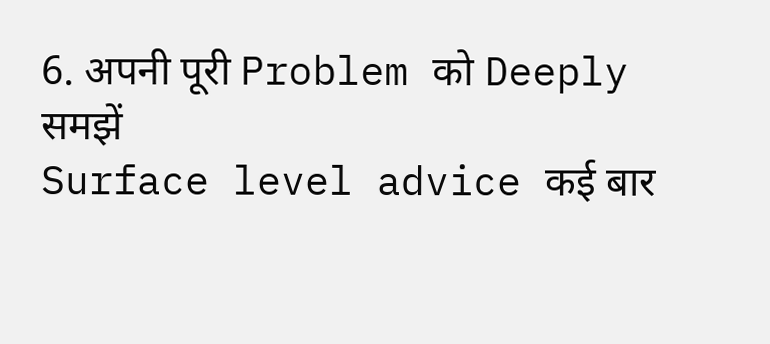6. अपनी पूरी Problem को Deeply समझें
Surface level advice कई बार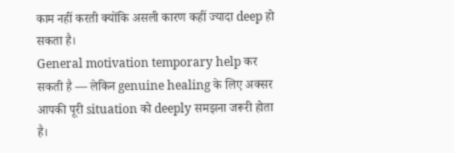काम नहीं करती क्योंकि असली कारण कहीं ज्यादा deep हो सकता है।
General motivation temporary help कर सकती है — लेकिन genuine healing के लिए अक्सर आपकी पूरी situation को deeply समझना जरूरी होता है।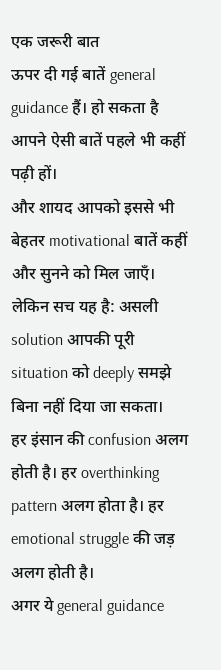एक जरूरी बात
ऊपर दी गई बातें general guidance हैं। हो सकता है आपने ऐसी बातें पहले भी कहीं पढ़ी हों।
और शायद आपको इससे भी बेहतर motivational बातें कहीं और सुनने को मिल जाएँ।
लेकिन सच यह है: असली solution आपकी पूरी situation को deeply समझे बिना नहीं दिया जा सकता।
हर इंसान की confusion अलग होती है। हर overthinking pattern अलग होता है। हर emotional struggle की जड़ अलग होती है।
अगर ये general guidance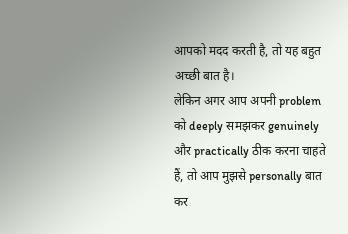आपको मदद करती है, तो यह बहुत अच्छी बात है।
लेकिन अगर आप अपनी problem को deeply समझकर genuinely और practically ठीक करना चाहते हैं, तो आप मुझसे personally बात कर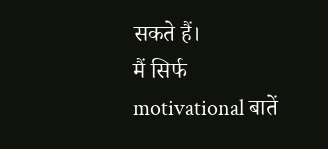सकते हैं।
मैं सिर्फ motivational बातें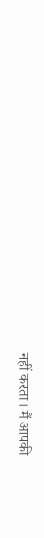नहीं करता। मैं आपकी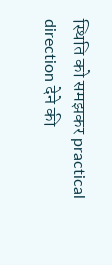स्थिति को समझकर practical direction देने की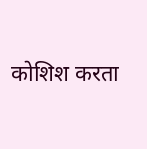कोशिश करता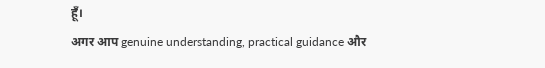हूँ।
अगर आप genuine understanding, practical guidance और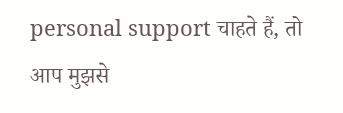personal support चाहते हैं, तो आप मुझसे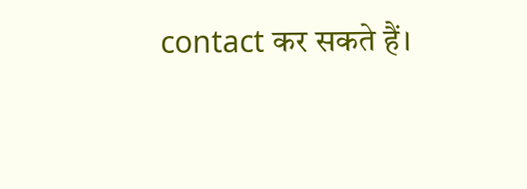contact कर सकते हैं।